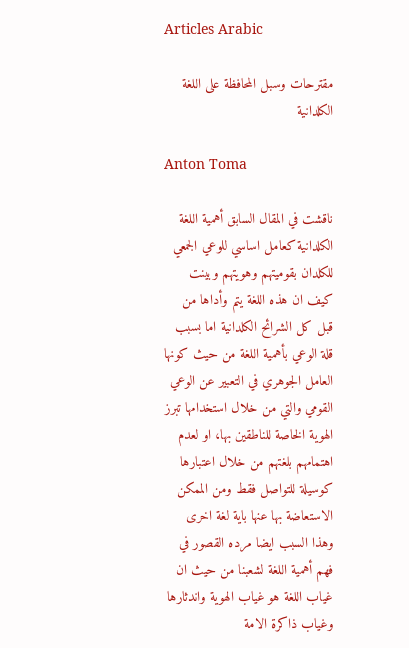Articles Arabic

مقترحات وسبل المحافظة على اللغة الكلدانية

Anton Toma

ناقشت في المقال السابق أهمية اللغة الكلدانية كعامل اساسي للوعي الجمعي للكلدان بقوميتهم وهويتهم وبينت كيف ان هذه اللغة يتم وأداها من قبل كل الشرائح الكلدانية اما بسبب قلة الوعي بأهمية اللغة من حيث كونها العامل الجوهري في التعبير عن الوعي القومي والتي من خلال استخدامها تبرز الهوية الخاصة للناطقين بها، او لعدم اهتمامهم بلغتهم من خلال اعتبارها كوسيلة للتواصل فقط ومن الممكن الاستعاضة بها عنها باية لغة اخرى وهذا السبب ايضا مرده القصور في فهم أهمية اللغة لشعبنا من حيث ان غياب اللغة هو غياب الهوية واندثارها وغياب ذاكرة الامة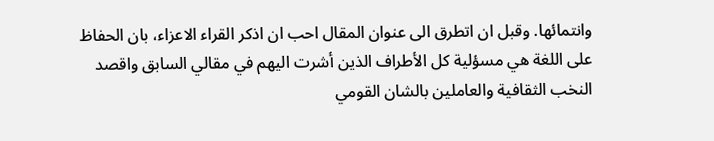وانتمائها. وقبل ان اتطرق الى عنوان المقال احب ان اذكر القراء الاعزاء، بان الحفاظ على اللغة هي مسؤلية كل الأطراف الذين أشرت اليهم في مقالي السابق واقصد النخب الثقافية والعاملين بالشان القومي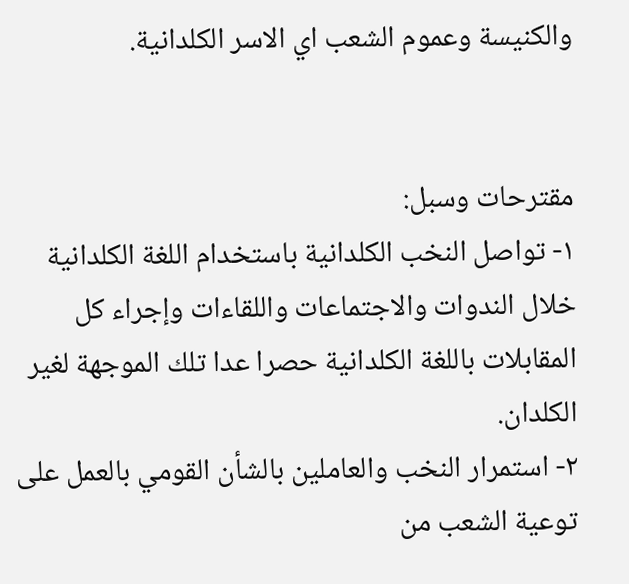والكنيسة وعموم الشعب اي الاسر الكلدانية.


مقترحات وسبل:
١- تواصل النخب الكلدانية باستخدام اللغة الكلدانية خلال الندوات والاجتماعات واللقاءات وإجراء كل المقابلات باللغة الكلدانية حصرا عدا تلك الموجهة لغير الكلدان.
٢- استمرار النخب والعاملين بالشأن القومي بالعمل على توعية الشعب من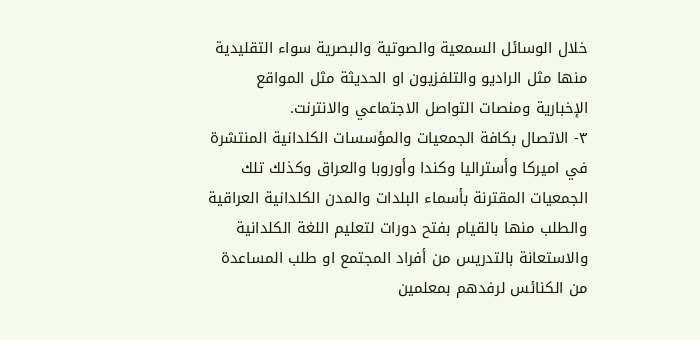خلال الوسائل السمعية والصوتية والبصرية سواء التقليدية منها مثل الراديو والتلفزيون او الحديثة مثل المواقع الإخبارية ومنصات التواصل الاجتماعي والانترنت.
٣- الاتصال بكافة الجمعيات والمؤسسات الكلدانية المنتشرة في اميركا وأستراليا وكندا وأوروبا والعراق وكذلك تلك الجمعيات المقترنة بأسماء البلدات والمدن الكلدانية العراقية والطلب منها بالقيام بفتح دورات لتعليم اللغة الكلدانية والاستعانة بالتدريس من أفراد المجتمع او طلب المساعدة من الكنائس لرفدهم بمعلمين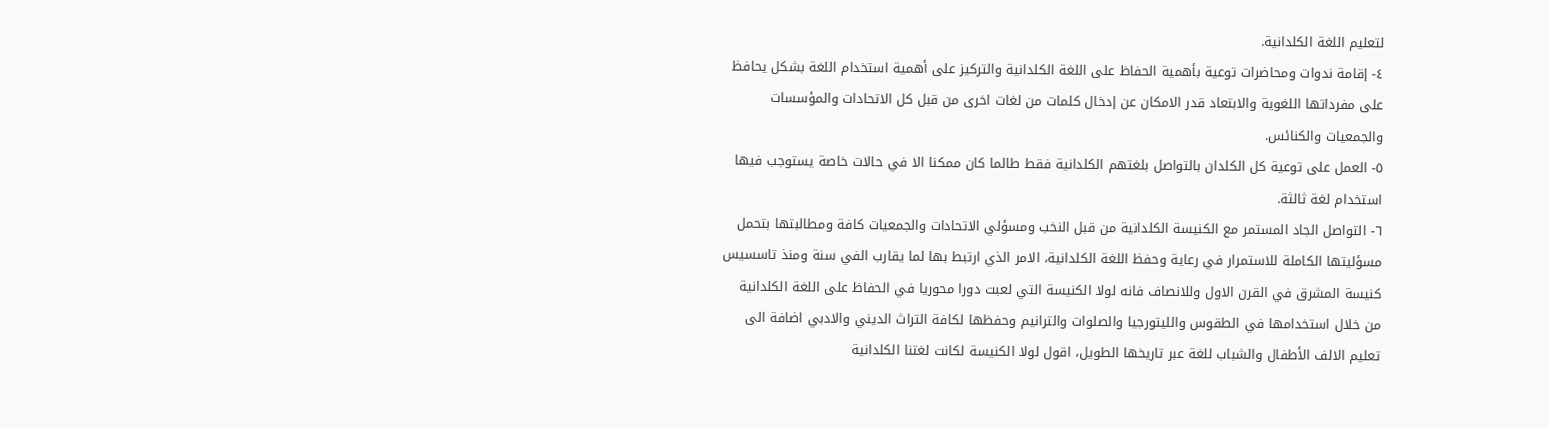لتعليم اللغة الكلدانية.
٤- إقامة ندوات ومحاضرات توعية بأهمية الحفاظ على اللغة الكلدانية والتركيز على أهمية استخدام اللغة بشكل يحافظ على مفرداتها اللغوية والابتعاد قدر الامكان عن إدخال كلمات من لغات اخرى من قبل كل الاتحادات والمؤسسات والجمعيات والكنائس.
٥- العمل على توعية كل الكلدان بالتواصل بلغتهم الكلدانية فقط طالما كان ممكنا الا في حالات خاصة يستوجب فيها استخدام لغة ثالثة.
٦- التواصل الجاد المستمر مع الكنيسة الكلدانية من قبل النخب ومسؤلي الاتحادات والجمعيات كافة ومطالبتها بتحمل مسؤليتها الكاملة للاستمرار في رعاية وحفظ اللغة الكلدانية، الامر الذي ارتبط بها لما يقارب الفي سنة ومنذ تاسسيس كنيسة المشرق في القرن الاول وللانصاف فانه لولا الكنيسة التي لعبت دورا محوريا في الحفاظ على اللغة الكلدانية من خلال استخدامها في الطقوس والليتورجيا والصلوات والترانيم وحفظها لكافة التراث الديني والادبي اضافة الى تعليم الالف الأطفال والشباب للغة عبر تاريخها الطويل، اقول لولا الكنيسة لكانت لغتنا الكلدانية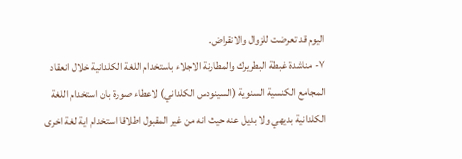اليوم قد تعرضت للزوال والانقراض.
٧- مناشدة غبطة البطريرك والمطارنة الاجلاء باستخدام اللغة الكلدانية خلال انعقاد المجامع الكنسية السنوية (السينودس الكلداني) لاعطاء صورة بان استخدام اللغة الكلدانية بديهي ولا بديل عنه حيث انه من غير المقبول اطلاقا استخدام اية لغة اخرى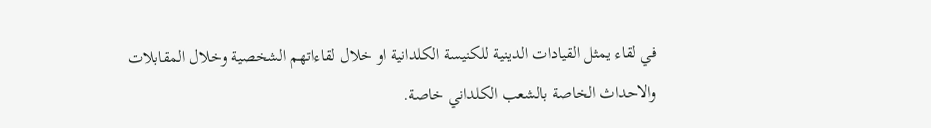في لقاء يمثل القيادات الدينية للكنيسة الكلدانية او خلال لقاءاتهم الشخصية وخلال المقابلات والاحداث الخاصة بالشعب الكلداني خاصة.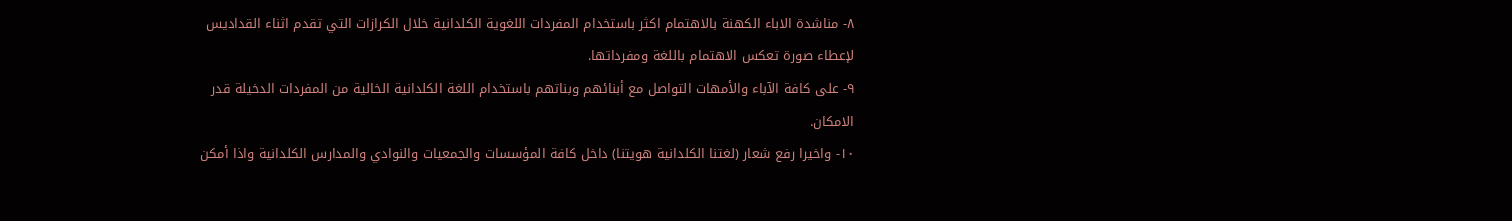٨- مناشدة الاباء الكهنة بالاهتمام اكثر باستخدام المفردات اللغوية الكلدانية خلال الكرازات التي تقدم اثناء القداديس لإعطاء صورة تعكس الاهتمام باللغة ومفرداتها.
٩- على كافة الآباء والأمهات التواصل مع أبنائهم وبناتهم باستخدام اللغة الكلدانية الخالية من المفردات الدخيلة قدر الامكان.
١٠- واخيرا رفع شعار (لغتنا الكلدانية هويتنا) داخل كافة المؤسسات والجمعيات والنوادي والمدارس الكلدانية واذا أمكن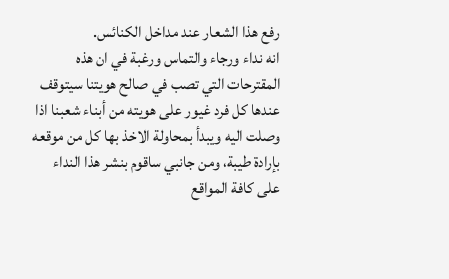رفع هذا الشعار عند مداخل الكنائس.
انه نداء ورجاء والتماس ورغبة في ان هذه المقترحات التي تصب في صالح هويتنا سيتوقف عندها كل فرد غيور على هويته من أبناء شعبنا اذا وصلت اليه ويبدأ بمحاولة الاخذ بها كل من موقعه بإرادة طيبة، ومن جانبي ساقوم بنشر هذا النداء على كافة المواقع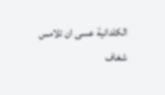الكلدانية عسى ان تلامس شغاف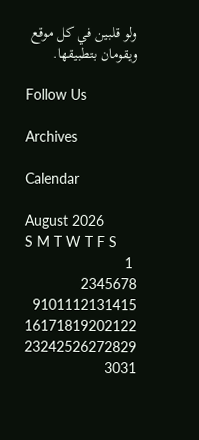ولو قلبين في كل موقع ويقومان بتطبيقها.

Follow Us

Archives

Calendar

August 2026
S M T W T F S
 1
2345678
9101112131415
16171819202122
23242526272829
3031